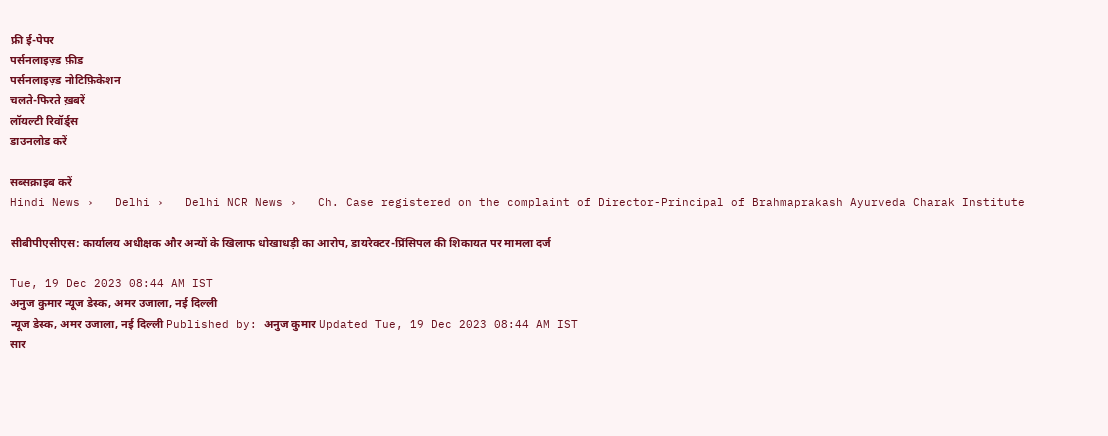फ्री ई-पेपर
पर्सनलाइज़्ड फ़ीड
पर्सनलाइज़्ड नोटिफ़िकेशन
चलते-फिरते ख़बरें
लॉयल्टी रिवॉर्ड्स
डाउनलोड करें

सब्सक्राइब करें
Hindi News ›   Delhi ›   Delhi NCR News ›   Ch. Case registered on the complaint of Director-Principal of Brahmaprakash Ayurveda Charak Institute

सीबीपीएसीएस: कार्यालय अधीक्षक और अन्यों के खिलाफ धोखाधड़ी का आरोप, डायरेक्टर-प्रिंसिपल की शिकायत पर मामला दर्ज

Tue, 19 Dec 2023 08:44 AM IST
अनुज कुमार न्यूज डेस्क, अमर उजाला, नई दिल्ली
न्यूज डेस्क, अमर उजाला, नई दिल्ली Published by: अनुज कुमार Updated Tue, 19 Dec 2023 08:44 AM IST
सार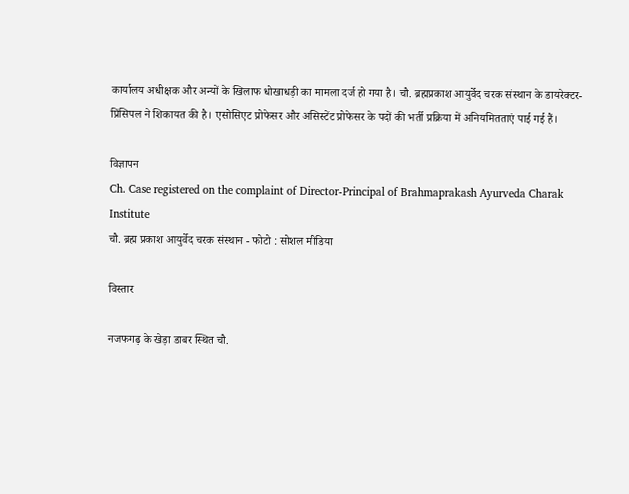कार्यालय अधीक्षक और अन्यों के खिलाफ धोखाधड़ी का मामला दर्ज हो गया है। चौ. ब्रह्मप्रकाश आयुर्वेद चरक संस्थान के डायरेक्टर-प्रिंसिपल ने शिकायत की है। एसोसिएट प्रोफेसर और असिस्टेंट प्रोफेसर के पदों की भर्ती प्रक्रिया में अनियमितताएं पाई गई हैं।

विज्ञापन
Ch. Case registered on the complaint of Director-Principal of Brahmaprakash Ayurveda Charak Institute
चौ. ब्रह्म प्रकाश आयुर्वेद चरक संस्थान - फोटो : सोशल मीडिया

विस्तार

नजफगढ़ के खेड़ा डाबर स्थित चौ.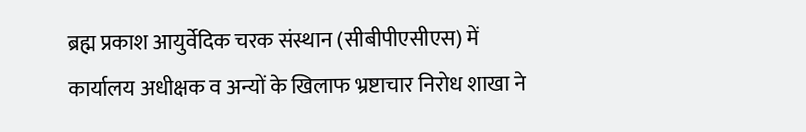ब्रह्म प्रकाश आयुर्वेदिक चरक संस्थान (सीबीपीएसीएस) में कार्यालय अधीक्षक व अन्यों के खिलाफ भ्रष्टाचार निरोध शाखा ने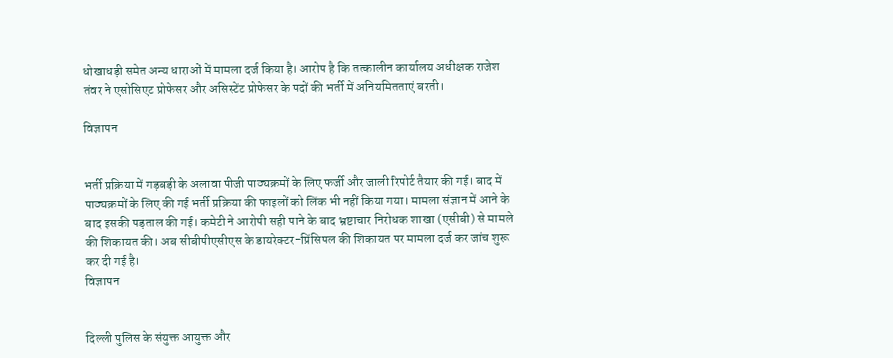धोखाधड़ी समेत अन्य धाराओं में मामला दर्ज किया है। आरोप है कि तत्कालीन कार्यालय अधीक्षक राजेश तंवर ने एसोसिएट प्रोफेसर और असिस्टेंट प्रोफेसर के पदों की भर्ती में अनियमितताएं बरती।

विज्ञापन


भर्ती प्रक्रिया में गड़बड़ी के अलावा पीजी पाठ्यक्रमों के लिए फर्जी और जाली रिपोर्ट तैयार की गई। बाद में पाठ्यक्रमों के लिए की गई भर्ती प्रक्रिया की फाइलों को लिंक भी नहीं किया गया। मामला संज्ञान में आने के बाद इसकी पड़ताल की गई। कमेटी ने आरोपी सही पाने के बाद भ्रष्टाचार निरोधक शाखा (एसीबी) से मामले की शिकायत की। अब सीबीपीएसीएस के डायरेक्टर-प्रिंसिपल की शिकायत पर मामला दर्ज कर जांच शुरू कर दी गई है।
विज्ञापन


दिल्ली पुलिस के संयुक्त आयुक्त और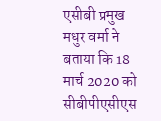एसीबी प्रमुख मधुर वर्मा ने बताया कि 18 मार्च 2020 को सीबीपीएसीएस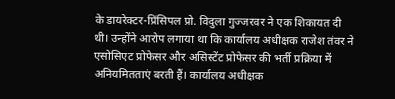के डायरेक्टर-प्रिंसिपल प्रो. विदुला गुज्जरवर ने एक शिकायत दी थी। उन्होंने आरोप लगाया था कि कार्यालय अधीक्षक राजेश तंवर ने एसोसिएट प्रोफेसर और असिस्टेंट प्रोफेसर की भर्ती प्रक्रिया में अनियमितताएं बरती हैं। कार्यालय अधीक्षक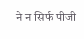ने न सिर्फ पीजी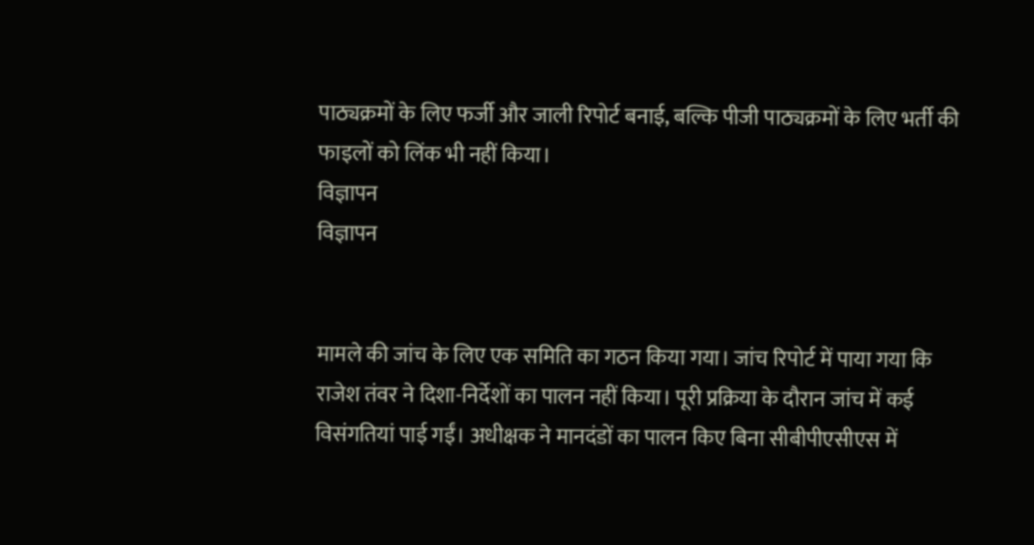पाठ्यक्रमों के लिए फर्जी और जाली रिपोर्ट बनाई, बल्कि पीजी पाठ्यक्रमों के लिए भर्ती की फाइलों को लिंक भी नहीं किया।
विज्ञापन
विज्ञापन


मामले की जांच के लिए एक समिति का गठन किया गया। जांच रिपोर्ट में पाया गया कि राजेश तंवर ने दिशा-निर्देशों का पालन नहीं किया। पूरी प्रक्रिया के दौरान जांच में कई विसंगतियां पाई गईं। अधीक्षक ने मानदंडों का पालन किए बिना सीबीपीएसीएस में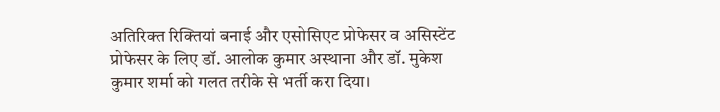अतिरिक्त रिक्तियां बनाई और एसोसिएट प्रोफेसर व असिस्टेंट प्रोफेसर के लिए डॉ. आलोक कुमार अस्थाना और डॉ. मुकेश कुमार शर्मा को गलत तरीके से भर्ती करा दिया।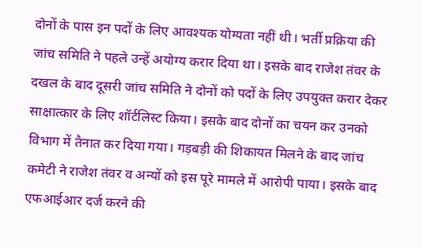दोनों के पास इन पदों के लिए आवश्यक योग्यता नहीं थी। भर्ती प्रक्रिया की जांच समिति ने पहले उन्हें अयोग्य करार दिया था। इसके बाद राजेश तंवर के दखल के बाद दूसरी जांच समिति ने दोनों को पदों के लिए उपयुक्त करार देकर साक्षात्कार के लिए शॉर्टलिस्ट किया। इसके बाद दोनों का चयन कर उनको विभाग में तैनात कर दिया गया। गड़बड़ी की शिकायत मिलने के बाद जांच कमेटी ने राजेश तंवर व अन्यों को इस पूरे मामले में आरोपी पाया। इसके बाद एफआईआर दर्ज करने की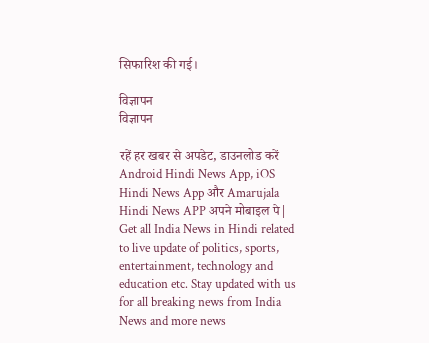सिफारिश की गई।

विज्ञापन
विज्ञापन

रहें हर खबर से अपडेट, डाउनलोड करें Android Hindi News App, iOS Hindi News App और Amarujala Hindi News APP अपने मोबाइल पे|
Get all India News in Hindi related to live update of politics, sports, entertainment, technology and education etc. Stay updated with us for all breaking news from India News and more news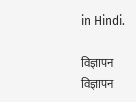in Hindi.

विज्ञापन
विज्ञापन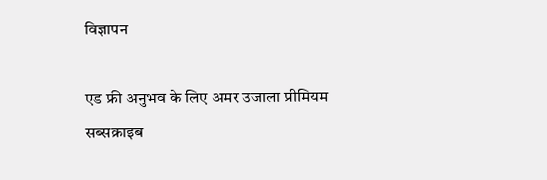विज्ञापन

एड फ्री अनुभव के लिए अमर उजाला प्रीमियम सब्सक्राइब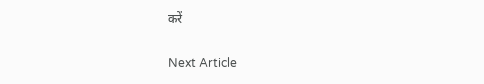करें

Next Article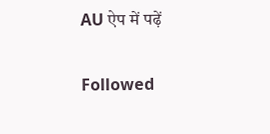AU ऐप में पढ़ें

Followed